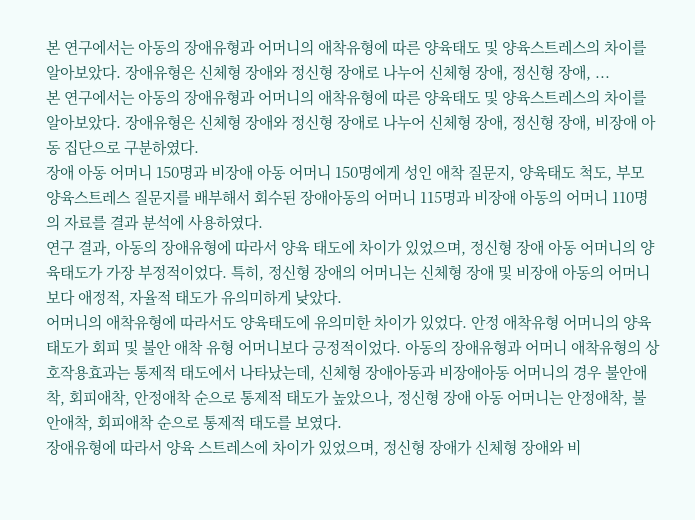본 연구에서는 아동의 장애유형과 어머니의 애착유형에 따른 양육태도 및 양육스트레스의 차이를 알아보았다. 장애유형은 신체형 장애와 정신형 장애로 나누어 신체형 장애, 정신형 장애, ...
본 연구에서는 아동의 장애유형과 어머니의 애착유형에 따른 양육태도 및 양육스트레스의 차이를 알아보았다. 장애유형은 신체형 장애와 정신형 장애로 나누어 신체형 장애, 정신형 장애, 비장애 아동 집단으로 구분하였다.
장애 아동 어머니 150명과 비장애 아동 어머니 150명에게 성인 애착 질문지, 양육태도 척도, 부모 양육스트레스 질문지를 배부해서 회수된 장애아동의 어머니 115명과 비장애 아동의 어머니 110명의 자료를 결과 분석에 사용하였다.
연구 결과, 아동의 장애유형에 따라서 양육 태도에 차이가 있었으며, 정신형 장애 아동 어머니의 양육태도가 가장 부정적이었다. 특히, 정신형 장애의 어머니는 신체형 장애 및 비장애 아동의 어머니보다 애정적, 자율적 태도가 유의미하게 낮았다.
어머니의 애착유형에 따라서도 양육태도에 유의미한 차이가 있었다. 안정 애착유형 어머니의 양육태도가 회피 및 불안 애착 유형 어머니보다 긍정적이었다. 아동의 장애유형과 어머니 애착유형의 상호작용효과는 통제적 태도에서 나타났는데, 신체형 장애아동과 비장애아동 어머니의 경우 불안애착, 회피애착, 안정애착 순으로 통제적 태도가 높았으나, 정신형 장애 아동 어머니는 안정애착, 불안애착, 회피애착 순으로 통제적 태도를 보였다.
장애유형에 따라서 양육 스트레스에 차이가 있었으며, 정신형 장애가 신체형 장애와 비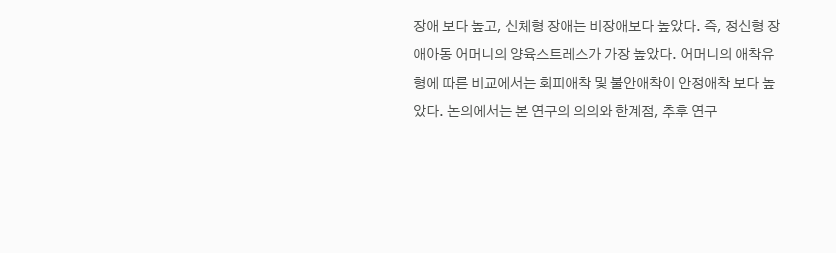장애 보다 높고, 신체형 장애는 비장애보다 높았다. 즉, 정신형 장애아동 어머니의 양육스트레스가 가장 높았다. 어머니의 애착유형에 따른 비교에서는 회피애착 및 불안애착이 안정애착 보다 높았다. 논의에서는 본 연구의 의의와 한계점, 추후 연구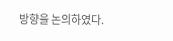방향을 논의하였다.